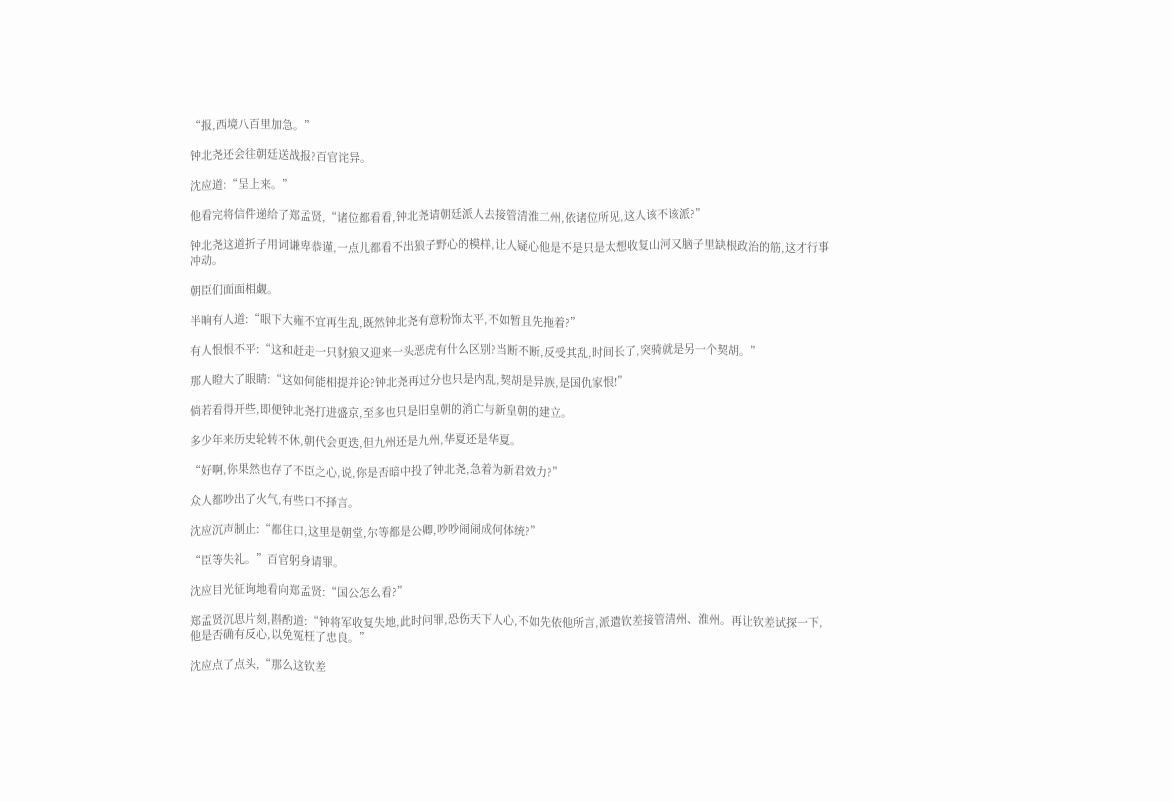“报,西境八百里加急。”

钟北尧还会往朝廷送战报?百官诧异。

沈应道:“呈上来。”

他看完将信件递给了郑孟贤,“诸位都看看,钟北尧请朝廷派人去接管清淮二州,依诸位所见,这人该不该派?”

钟北尧这道折子用词谦卑恭谨,一点儿都看不出狼子野心的模样,让人疑心他是不是只是太想收复山河又脑子里缺根政治的筋,这才行事冲动。

朝臣们面面相觑。

半晌有人道:“眼下大雍不宜再生乱,既然钟北尧有意粉饰太平,不如暂且先拖着?”

有人恨恨不平:“这和赶走一只豺狼又迎来一头恶虎有什么区别?当断不断,反受其乱,时间长了,突骑就是另一个契胡。”

那人瞪大了眼睛:“这如何能相提并论?钟北尧再过分也只是内乱,契胡是异族,是国仇家恨!”

倘若看得开些,即便钟北尧打进盛京,至多也只是旧皇朝的消亡与新皇朝的建立。

多少年来历史轮转不休,朝代会更迭,但九州还是九州,华夏还是华夏。

“好啊,你果然也存了不臣之心,说,你是否暗中投了钟北尧,急着为新君效力?”

众人都吵出了火气,有些口不择言。

沈应沉声制止:“都住口,这里是朝堂,尔等都是公卿,吵吵闹闹成何体统?”

“臣等失礼。”百官躬身请罪。

沈应目光征询地看向郑孟贤:“国公怎么看?”

郑孟贤沉思片刻,斟酌道:“钟将军收复失地,此时问罪,恐伤天下人心,不如先依他所言,派遣钦差接管清州、淮州。再让钦差试探一下,他是否确有反心,以免冤枉了忠良。”

沈应点了点头,“那么这钦差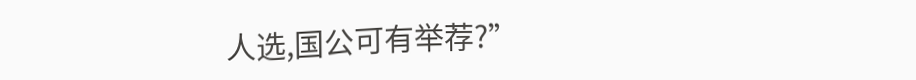人选,国公可有举荐?”